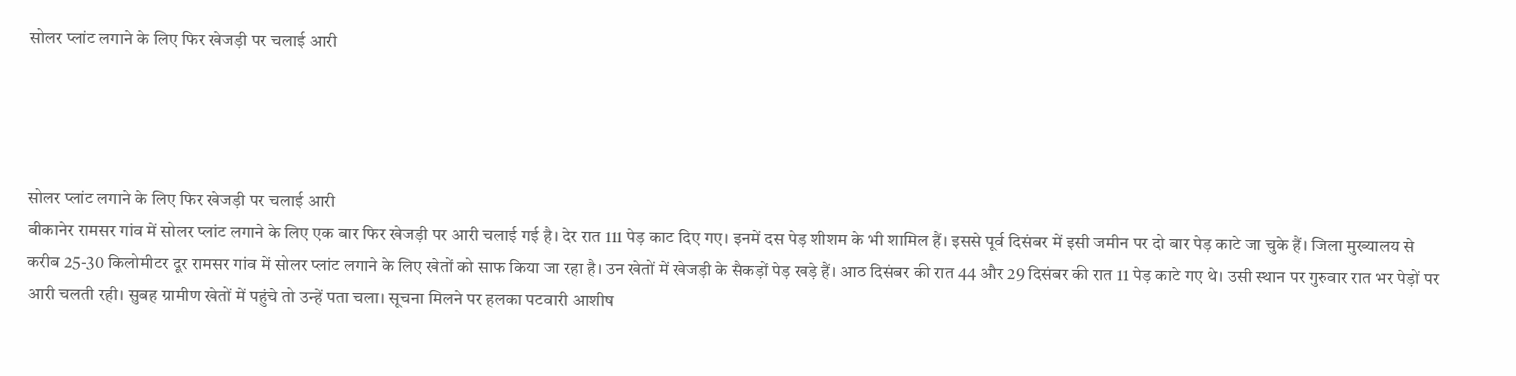सोलर प्लांट लगाने के लिए फिर खेजड़ी पर चलाई आरी




सोलर प्लांट लगाने के लिए फिर खेजड़ी पर चलाई आरी
बीकानेर रामसर गांव में सोलर प्लांट लगाने के लिए एक बार फिर खेजड़ी पर आरी चलाई गई है। देर रात 111 पेड़ काट दिए गए। इनमें दस पेड़ शीशम के भी शामिल हैं। इससे पूर्व दिसंबर में इसी जमीन पर दो बार पेड़ काटे जा चुके हैं। जिला मुख्यालय से करीब 25-30 किलोमीटर दूर रामसर गांव में सोलर प्लांट लगाने के लिए खेतों को साफ किया जा रहा है। उन खेतों में खेजड़ी के सैकड़ों पेड़ खड़े हैं। आठ दिसंबर की रात 44 और 29 दिसंबर की रात 11 पेड़ काटे गए थे। उसी स्थान पर गुरुवार रात भर पेड़ों पर आरी चलती रही। सुबह ग्रामीण खेतों में पहुंचे तो उन्हें पता चला। सूचना मिलने पर हलका पटवारी आशीष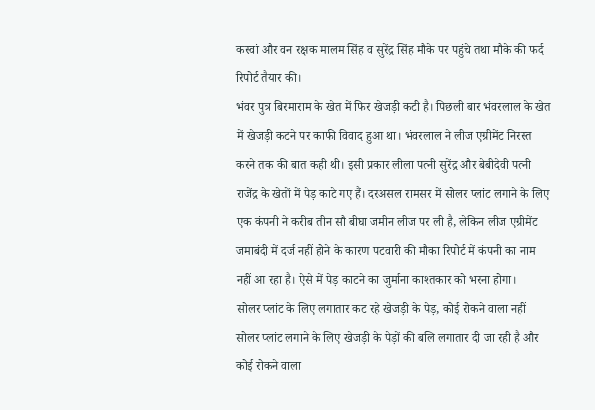कस्वां और वन रक्षक मालम सिंह व सुरेंद्र सिंह मौके पर पहुंचे तथा मौके की फर्द रिपोर्ट तैयार की।
भंवर पुत्र बिरमाराम के खेत में फिर खेजड़ी कटी है। पिछली बार भंवरलाल के खेत में खेजड़ी कटने पर काफी विवाद हुआ था। भंवरलाल ने लीज एग्रीमेंट निरस्त करने तक की बात कही थी। इसी प्रकार लीला पत्नी सुरेंद्र और बेबीदेवी पत्नी राजेंद्र के खेतों में पेड़ काटे गए हैं। दरअसल रामसर में सोलर प्लांट लगाने के लिए एक कंपनी ने करीब तीन सौ बीघा जमीन लीज पर ली है, लेकिन लीज एग्रीमेंट जमाबंदी में दर्ज नहीं होने के कारण पटवारी की मौका रिपोर्ट में कंपनी का नाम नहीं आ रहा है। ऐसे में पेड़ काटने का जुर्माना काश्तकार को भरना होगा।
सोलर प्लांट के लिए लगातार कट रहे खेजड़ी के पेड़, कोई रोकने वाला नहीं
सोलर प्लांट लगाने के लिए खेजड़ी के पेड़ों की बलि लगातार दी जा रही है और कोई रोकने वाला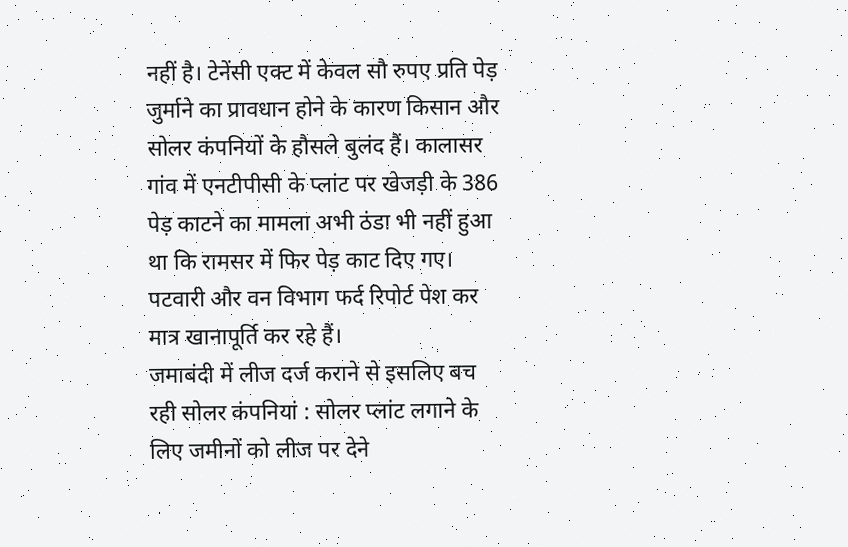नहीं है। टेनेंसी एक्ट में केवल सौ रुपए प्रति पेड़ जुर्माने का प्रावधान होने के कारण किसान और सोलर कंपनियों के हौसले बुलंद हैं। कालासर गांव में एनटीपीसी के प्लांट पर खेजड़ी के 386 पेड़ काटने का मामला अभी ठंडा भी नहीं हुआ था कि रामसर में फिर पेड़ काट दिए गए। पटवारी और वन विभाग फर्द रिपोर्ट पेश कर मात्र खानापूर्ति कर रहे हैं।
जमाबंदी में लीज दर्ज कराने से इसलिए बच रही सोलर कंपनियां : सोलर प्लांट लगाने के लिए जमीनों को लीज पर देने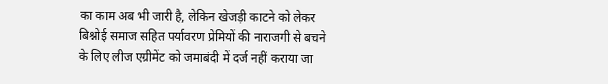का काम अब भी जारी है, लेकिन खेजड़ी काटने को लेकर बिश्नोई समाज सहित पर्यावरण प्रेमियों की नाराजगी से बचने के लिए लीज एग्रीमेंट को जमाबंदी में दर्ज नहीं कराया जा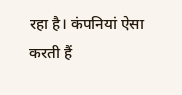रहा है। कंपनियां ऐसा करती हैं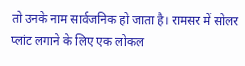तो उनके नाम सार्वजनिक हो जाता है। रामसर में सोलर प्लांट लगाने के लिए एक लोकल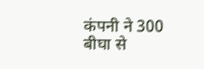कंपनी ने 300 बीघा से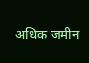अधिक जमीन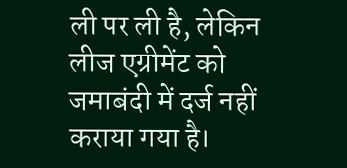ली पर ली है, लेकिन लीज एग्रीमेंट को जमाबंदी में दर्ज नहीं कराया गया है।